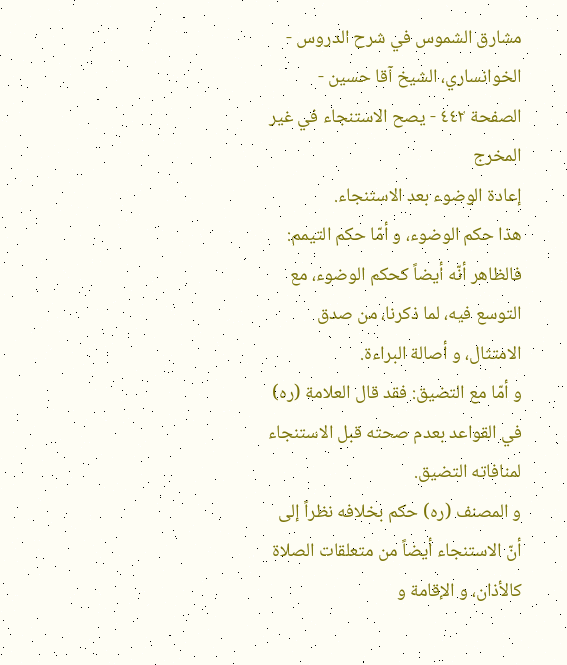مشارق الشموس في شرح الدروس - الخوانساري، الشيخ آقا حسين - الصفحة ٤٤٢ - يصح الاستنجاء في غير المخرج
إعادة الوضوء بعد الاستنجاء.
هذا حكم الوضوء، و أمّا حكم التيمم: فالظاهر أنّه أيضاً كحكم الوضوء، مع التوسع فيه، لما ذكرنا، من صدق الامتثال، و أصالة البراءة.
و أمّا مع التضيق: فقد قال العلامة (ره) في القواعد بعدم صحته قبل الاستنجاء لمنافاته التضيق.
و المصنف (ره) حكم بخلافه نظراً إلى أنّ الاستنجاء أيضاً من متعلقات الصلاة كالأذان، و الإقامة و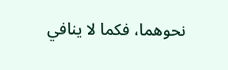نحوهما، فكما لا ينافي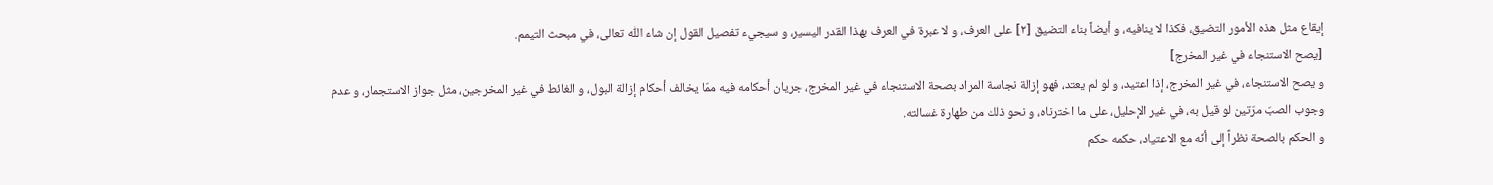إيقاع مثل هذه الأمور التضيق، فكذا لا ينافيه، و أيضاً بناء التضيق [٢] على العرف، و لا عبرة في العرف بهذا القدر اليسير، و سيجيء تفصيل القول إن شاء اللّٰه تعالى، في مبحث التيمم.
[يصح الاستنجاء في غير المخرج]
و يصح الاستنجاء، في غير المخرج، إذا اعتيد، و لو لم يعتد، فهو إزالة نجاسة المراد بصحة الاستنجاء في غير المخرج، جريان أحكامه فيه ممّا يخالف أحكام إزالة البول، و الغائط في غير المخرجين، مثل جواز الاستجمار، و عدم وجوب الصبّ مرّتين لو قيل به، في غير الإحليل، على ما اخترناه، و نحو ذلك من طهارة غسالته.
و الحكم بالصحة نظراً إلى أنّه مع الاعتياد، حكمه حكم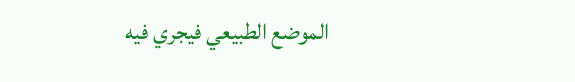الموضع الطبيعي فيجري فيه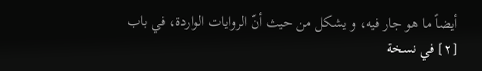أيضاً ما هو جار فيه، و يشكل من حيث أنّ الروايات الواردة، في باب
[٢] في نسخة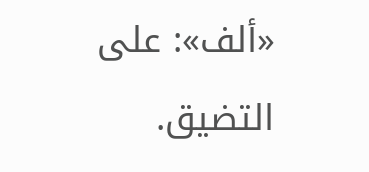«ألف»: على التضيق.